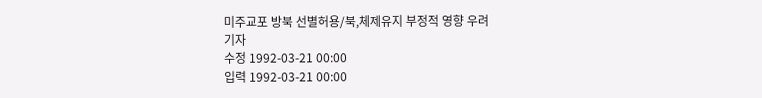미주교포 방북 선별허용/북,체제유지 부정적 영향 우려
기자
수정 1992-03-21 00:00
입력 1992-03-21 00:00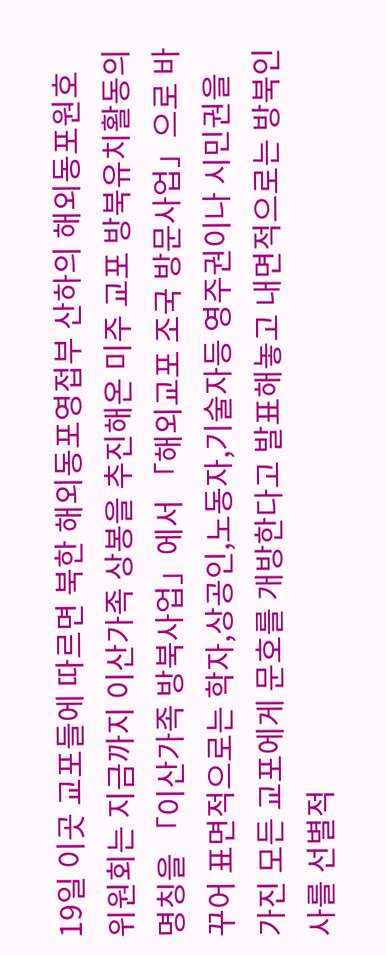19일 이곳 교포들에 따르면 북한 해외동포영접부 산하의 해외동포원호위원회는 지금까지 이산가족 상봉을 추진해온 미주 교포 방북유치활동의 명칭을 「이산가족 방북사업」에서 「해외교포 조국 방문사업」으로 바꾸어 표면적으로는 학자,상공인,노동자,기술자등 영주권이나 시민권을 가진 모든 교포에게 문호를 개방한다고 발표해놓고 내면적으로는 방북인사를 선별적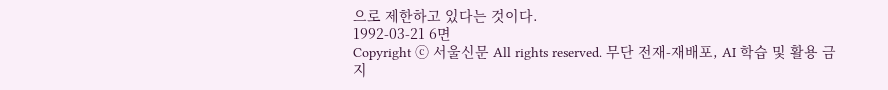으로 제한하고 있다는 것이다.
1992-03-21 6면
Copyright ⓒ 서울신문 All rights reserved. 무단 전재-재배포, AI 학습 및 활용 금지